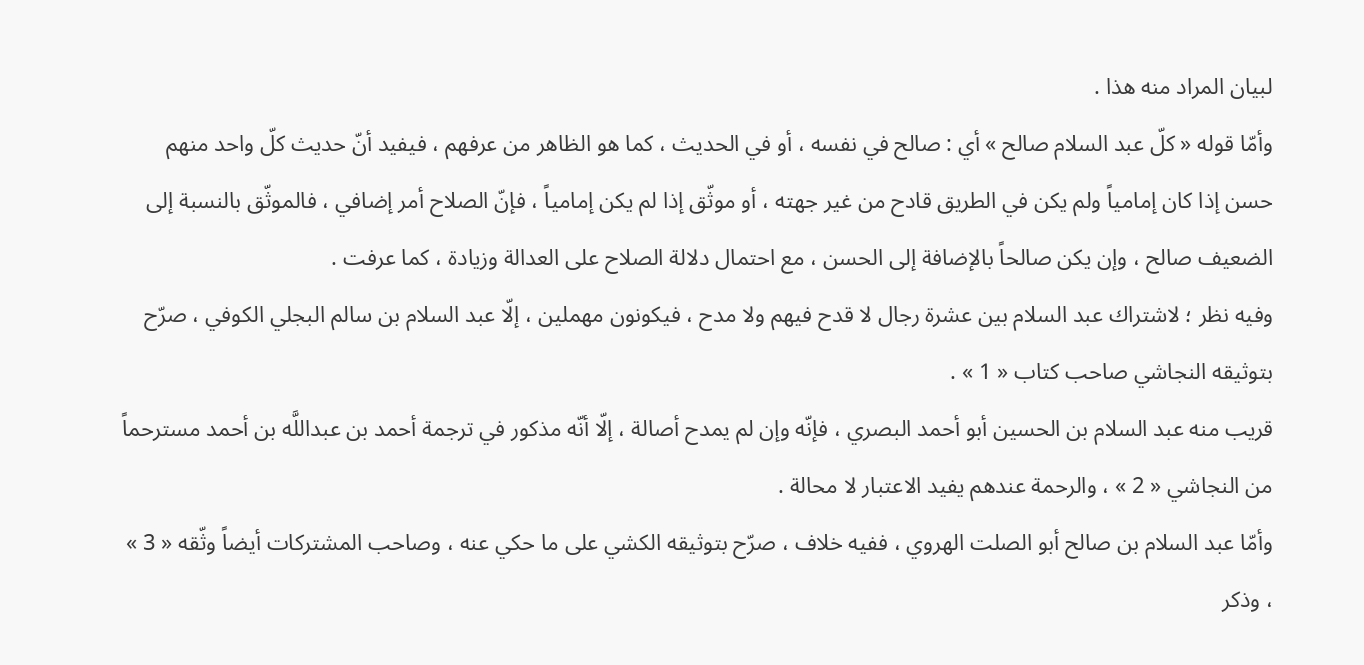لبيان المراد منه هذا .
وأمّا قوله « كلّ عبد السلام صالح » أي : صالح في نفسه ، أو في الحديث ، كما هو الظاهر من عرفهم ، فيفيد أنّ حديث كلّ واحد منهم حسن إذا كان إمامياً ولم يكن في الطريق قادح من غير جهته ، أو موثّق إذا لم يكن إمامياً ، فإنّ الصلاح أمر إضافي ، فالموثّق بالنسبة إلى الضعيف صالح ، وإن يكن صالحاً بالإضافة إلى الحسن ، مع احتمال دلالة الصلاح على العدالة وزيادة ، كما عرفت .
وفيه نظر ؛ لاشتراك عبد السلام بين عشرة رجال لا قدح فيهم ولا مدح ، فيكونون مهملين ، إلّا عبد السلام بن سالم البجلي الكوفي ، صرّح بتوثيقه النجاشي صاحب كتاب « 1 » .
قريب منه عبد السلام بن الحسين أبو أحمد البصري ، فإنّه وإن لم يمدح أصالة ، إلّا أنّه مذكور في ترجمة أحمد بن عبداللَّه بن أحمد مسترحماً من النجاشي « 2 » ، والرحمة عندهم يفيد الاعتبار لا محالة .
وأمّا عبد السلام بن صالح أبو الصلت الهروي ، ففيه خلاف ، صرّح بتوثيقه الكشي على ما حكي عنه ، وصاحب المشتركات أيضاً وثّقه « 3 » ، وذكر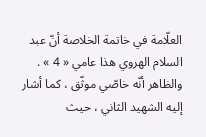العلّامة في خاتمة الخلاصة أنّ عبد السلام الهروي هذا عامي « 4 » .
والظاهر أنّه خاصّي موثّق ، كما أشار إليه الشهيد الثاني ، حيث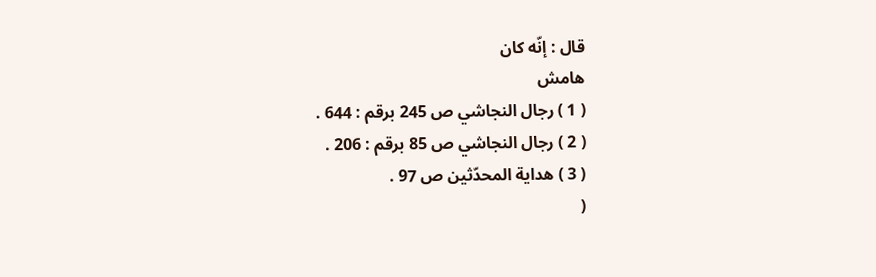قال : إنّه كان
هامش
( 1 ) رجال النجاشي ص 245 برقم : 644 .
( 2 ) رجال النجاشي ص 85 برقم : 206 .
( 3 ) هداية المحدّثين ص 97 .
(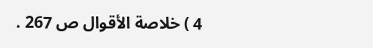4 ) خلاصة الأقوال ص 267 .